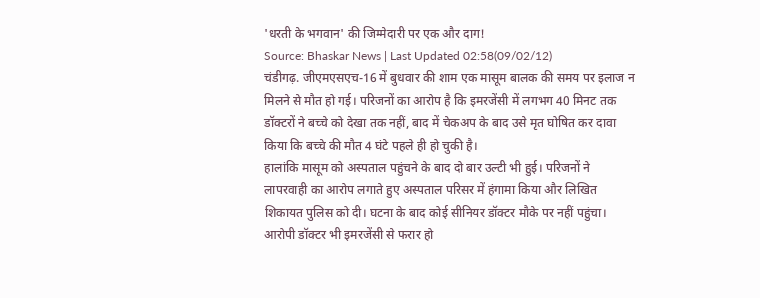'धरती के भगवान' की जिम्मेदारी पर एक और दाग!
Source: Bhaskar News | Last Updated 02:58(09/02/12)
चंडीगढ़. जीएमएसएच-16 में बुधवार की शाम एक मासूम बालक की समय पर इलाज न मिलने से मौत हो गई। परिजनों का आरोप है कि इमरजेंसी में लगभग 40 मिनट तक डॉक्टरों ने बच्चे को देखा तक नहीं, बाद में चेकअप के बाद उसे मृत घोषित कर दावा किया कि बच्चे की मौत 4 घंटे पहले ही हो चुकी है।
हालांकि मासूम को अस्पताल पहुंचने के बाद दो बार उल्टी भी हुई। परिजनों ने लापरवाही का आरोप लगाते हुए अस्पताल परिसर में हंगामा किया और लिखित शिकायत पुलिस को दी। घटना के बाद कोई सीनियर डॉक्टर मौके पर नहीं पहुंचा।
आरोपी डॉक्टर भी इमरजेंसी से फरार हो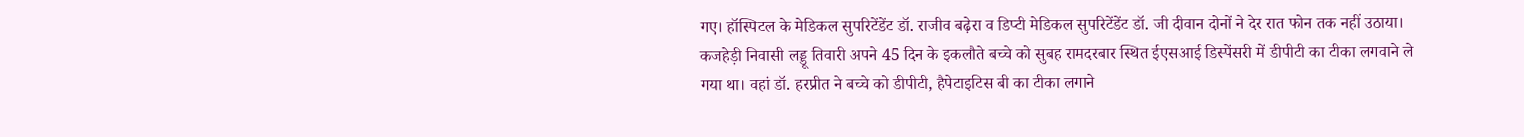गए। हॉस्पिटल के मेडिकल सुपरिटेंडेंट डॉ. राजीव बढ़ेरा व डिप्टी मेडिकल सुपरिटेंडेंट डॉ. जी दीवान दोनों ने देर रात फोन तक नहीं उठाया। कजहेड़ी निवासी लड्डू तिवारी अपने 45 दिन के इकलौते बच्चे को सुबह रामदरबार स्थित ईएसआई डिस्पेंसरी में डीपीटी का टीका लगवाने ले गया था। वहां डॉ. हरप्रीत ने बच्चे को डीपीटी, हैपेटाइटिस बी का टीका लगाने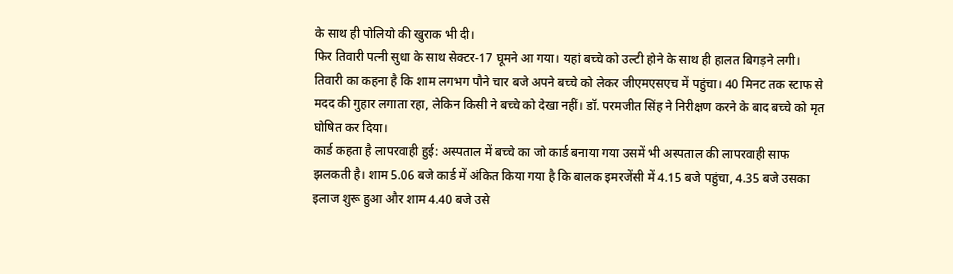के साथ ही पोलियो की खुराक भी दी।
फिर तिवारी पत्नी सुधा के साथ सेक्टर-17 घूमने आ गया। यहां बच्चे को उल्टी होने के साथ ही हालत बिगड़ने लगी। तिवारी का कहना है कि शाम लगभग पौने चार बजे अपने बच्चे को लेकर जीएमएसएच में पहुंचा। 40 मिनट तक स्टाफ से मदद की गुहार लगाता रहा, लेकिन किसी ने बच्चे को देखा नहीं। डॉ. परमजीत सिंह ने निरीक्षण करने के बाद बच्चे को मृत घोषित कर दिया।
कार्ड कहता है लापरवाही हुई: अस्पताल में बच्चे का जो कार्ड बनाया गया उसमें भी अस्पताल की लापरवाही साफ झलकती है। शाम 5.06 बजे कार्ड में अंकित किया गया है कि बालक इमरजेंसी में 4.15 बजे पहुंचा, 4.35 बजे उसका इलाज शुरू हुआ और शाम 4.40 बजे उसे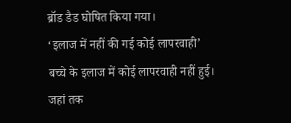ब्रॉड डैड घोषित किया गया।
‘इलाज में नहीं की गई कोई लापरवाही’
बच्चे के इलाज में कोई लापरवाही नहीं हुई। जहां तक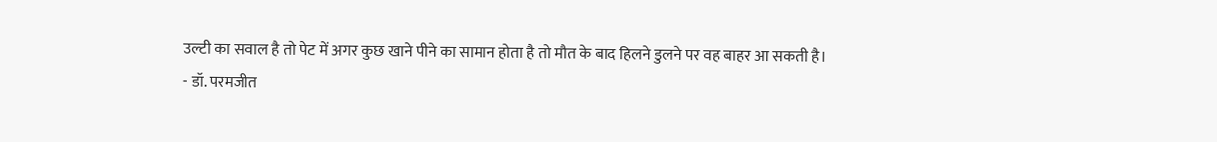उल्टी का सवाल है तो पेट में अगर कुछ खाने पीने का सामान होता है तो मौत के बाद हिलने डुलने पर वह बाहर आ सकती है।
- डॉ. परमजीत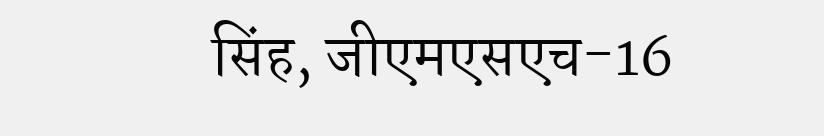सिंह, जीएमएसएच-16